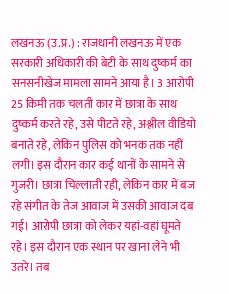लखनऊ (उ.प्र.) : राजधानी लखनऊ में एक सरकारी अधिकारी की बेटी के साथ दुष्कर्म का सनसनीखेज मामला सामने आया है। 3 आरोपी 25 किमी तक चलती कार में छात्रा के साथ दुष्कर्म करते रहे, उसे पीटते रहे, अश्लील वीडियो बनाते रहे, लेकिन पुलिस को भनक तक नहीं लगी। इस दौरान कार कई थानों के सामने से गुजरी। छात्रा चिल्लाती रही, लेकिन कार में बज रहे संगीत के तेज आवाज में उसकी आवाज दब गई। आरोपी छात्रा को लेकर यहां-वहां घूमते रहे। इस दौरान एक स्थान पर खाना लेने भी उतरे। तब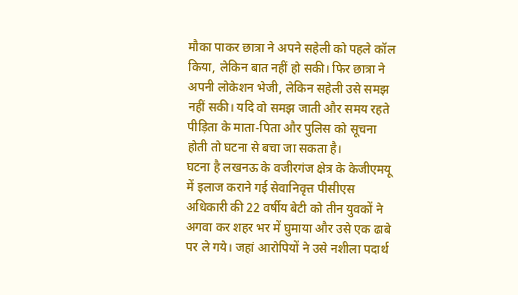मौका पाकर छात्रा ने अपने सहेली को पहले कॉल किया, लेकिन बात नहीं हो सकी। फिर छात्रा ने अपनी लोकेशन भेजी, लेकिन सहेली उसे समझ नहीं सकी। यदि वो समझ जाती और समय रहते पीड़िता के माता-पिता और पुलिस को सूचना होती तो घटना से बचा जा सकता है।
घटना है लखनऊ के वजीरगंज क्षेत्र के केजीएमयू में इलाज कराने गई सेवानिवृत्त पीसीएस अधिकारी की 22 वर्षीय बेटी को तीन युवकों ने अगवा कर शहर भर में घुमाया और उसे एक ढाबे पर ले गये। जहां आरोपियों ने उसे नशीला पदार्थ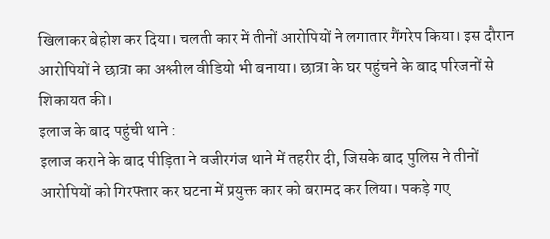खिलाकर बेहोश कर दिया। चलती कार में तीनों आरोपियों ने लगातार गैंगरेप किया। इस दौरान आरोपियों ने छात्रा का अश्लील वीडियो भी बनाया। छात्रा के घर पहुंचने के बाद परिजनों से शिकायत की।
इलाज के बाद पहुंची थाने :
इलाज कराने के बाद पीड़िता ने वजीरगंज थाने में तहरीर दी, जिसके बाद पुलिस ने तीनों आरोपियों को गिरफ्तार कर घटना में प्रयुक्त कार को बरामद कर लिया। पकड़े गए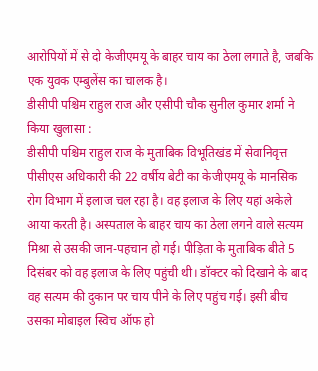आरोपियों में से दो केजीएमयू के बाहर चाय का ठेला लगाते है, जबकि एक युवक एम्बुलेंस का चालक है।
डीसीपी पश्चिम राहुल राज और एसीपी चौक सुनील कुमार शर्मा ने किया खुलासा :
डीसीपी पश्चिम राहुल राज के मुताबिक विभूतिखंड में सेवानिवृत्त पीसीएस अधिकारी की 22 वर्षीय बेटी का केजीएमयू के मानसिक रोग विभाग में इलाज चल रहा है। वह इलाज के लिए यहां अकेले आया करती है। अस्पताल के बाहर चाय का ठेला लगने वाले सत्यम मिश्रा से उसकी जान-पहचान हो गई। पीड़िता के मुताबिक बीते 5 दिसंबर को वह इलाज के लिए पहुंची थी। डॉक्टर को दिखाने के बाद वह सत्यम की दुकान पर चाय पीने के लिए पहुंच गई। इसी बीच उसका मोबाइल स्विच ऑफ हो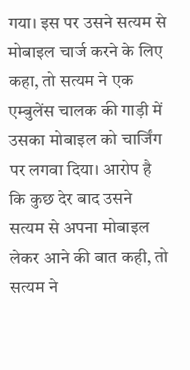गया। इस पर उसने सत्यम से मोबाइल चार्ज करने के लिए कहा, तो सत्यम ने एक एम्बुलेंस चालक की गाड़ी में उसका मोबाइल को चार्जिंग पर लगवा दिया। आरोप है कि कुछ देर बाद उसने सत्यम से अपना मोबाइल लेकर आने की बात कही, तो सत्यम ने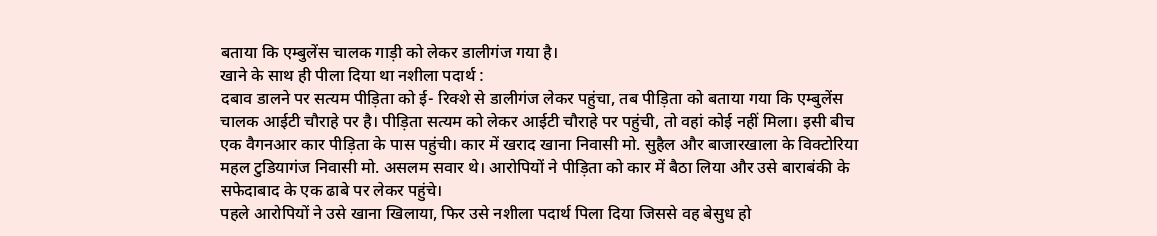बताया कि एम्बुलेंस चालक गाड़ी को लेकर डालीगंज गया है।
खाने के साथ ही पीला दिया था नशीला पदार्थ :
दबाव डालने पर सत्यम पीड़िता को ई- रिक्शे से डालीगंज लेकर पहुंचा, तब पीड़िता को बताया गया कि एम्बुलेंस चालक आईटी चौराहे पर है। पीड़िता सत्यम को लेकर आईटी चौराहे पर पहुंची, तो वहां कोई नहीं मिला। इसी बीच एक वैगनआर कार पीड़िता के पास पहुंची। कार में खराद खाना निवासी मो. सुहैल और बाजारखाला के विक्टोरिया महल टुडियागंज निवासी मो. असलम सवार थे। आरोपियों ने पीड़िता को कार में बैठा लिया और उसे बाराबंकी के सफेदाबाद के एक ढाबे पर लेकर पहुंचे।
पहले आरोपियों ने उसे खाना खिलाया, फिर उसे नशीला पदार्थ पिला दिया जिससे वह बेसुध हो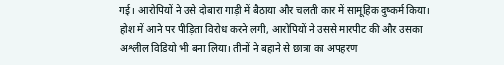गई। आरोपियों ने उसे दोबारा गाड़ी में बैठाया और चलती कार में सामूहिक दुष्कर्म किया। होश में आने पर पीड़िता विरोध करने लगी, आरोपियों ने उससे मारपीट की और उसका अश्लील विडियो भी बना लिया। तीनों ने बहाने से छात्रा का अपहरण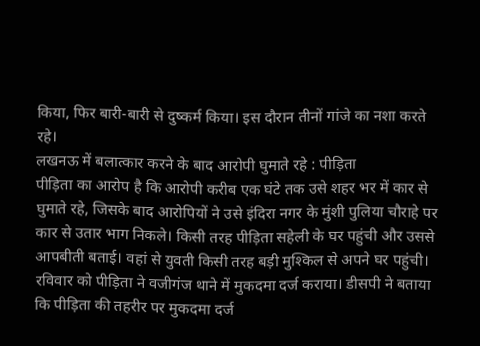किया, फिर बारी-बारी से दुष्कर्म किया। इस दौरान तीनों गांजे का नशा करते रहे।
लखनऊ में बलात्कार करने के बाद आरोपी घुमाते रहे : पीड़िता
पीड़िता का आरोप है कि आरोपी करीब एक घंटे तक उसे शहर भर में कार से घुमाते रहे, जिसके बाद आरोपियों ने उसे इंदिरा नगर के मुंशी पुलिया चौराहे पर कार से उतार भाग निकले। किसी तरह पीड़िता सहेली के घर पहुंची और उससे आपबीती बताई। वहां से युवती किसी तरह बड़ी मुश्किल से अपने घर पहुंची। रविवार को पीड़िता ने वजीगंज थाने में मुकदमा दर्ज कराया। डीसपी ने बताया कि पीड़िता की तहरीर पर मुकदमा दर्ज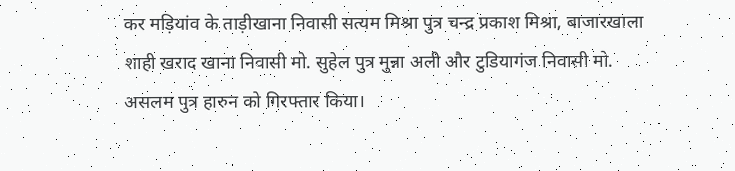कर मड़ियांव के ताड़ीखाना निवासी सत्यम मिश्रा पुत्र चन्द्र प्रकाश मिश्रा, बाजारखाला शाही खराद खाना निवासी मो. सुहेल पुत्र मुन्ना अली और टुडियागंज निवासी मो. असलम पुत्र हारुन को गिरफ्तार किया।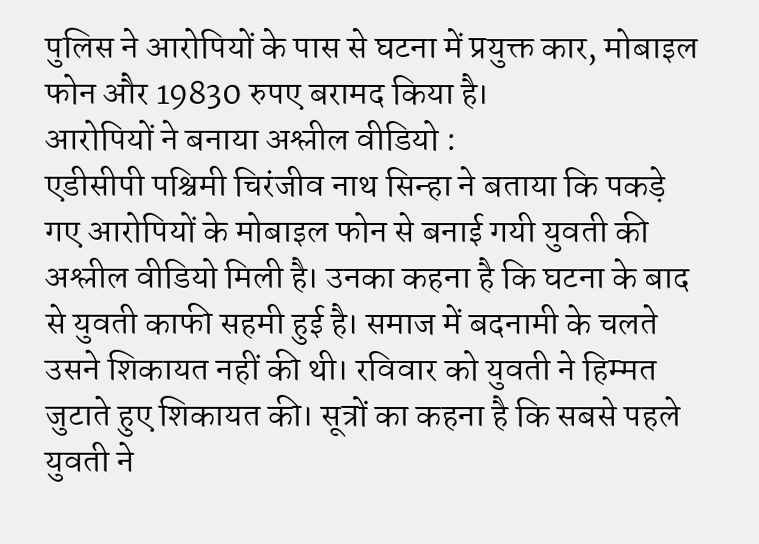पुलिस ने आरोपियों के पास से घटना में प्रयुक्त कार, मोबाइल फोन और 19830 रुपए बरामद किया है।
आरोपियों ने बनाया अश्लील वीडियो :
एडीसीपी पश्चिमी चिरंजीव नाथ सिन्हा ने बताया कि पकड़े गए आरोपियों के मोबाइल फोन से बनाई गयी युवती की अश्लील वीडियो मिली है। उनका कहना है कि घटना के बाद से युवती काफी सहमी हुई है। समाज में बदनामी के चलते उसने शिकायत नहीं की थी। रविवार को युवती ने हिम्मत जुटाते हुए शिकायत की। सूत्रों का कहना है कि सबसे पहले युवती ने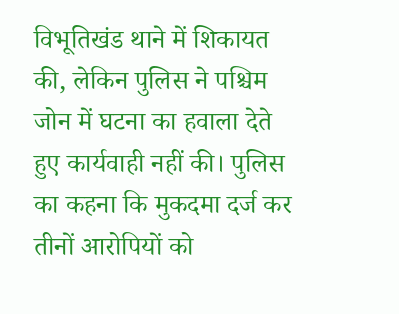विभूतिखंड थाने में शिकायत की, लेकिन पुलिस ने पश्चिम जोन में घटना का हवाला देते हुए कार्यवाही नहीं की। पुलिस का कहना कि मुकदमा दर्ज कर तीनों आरोपियों को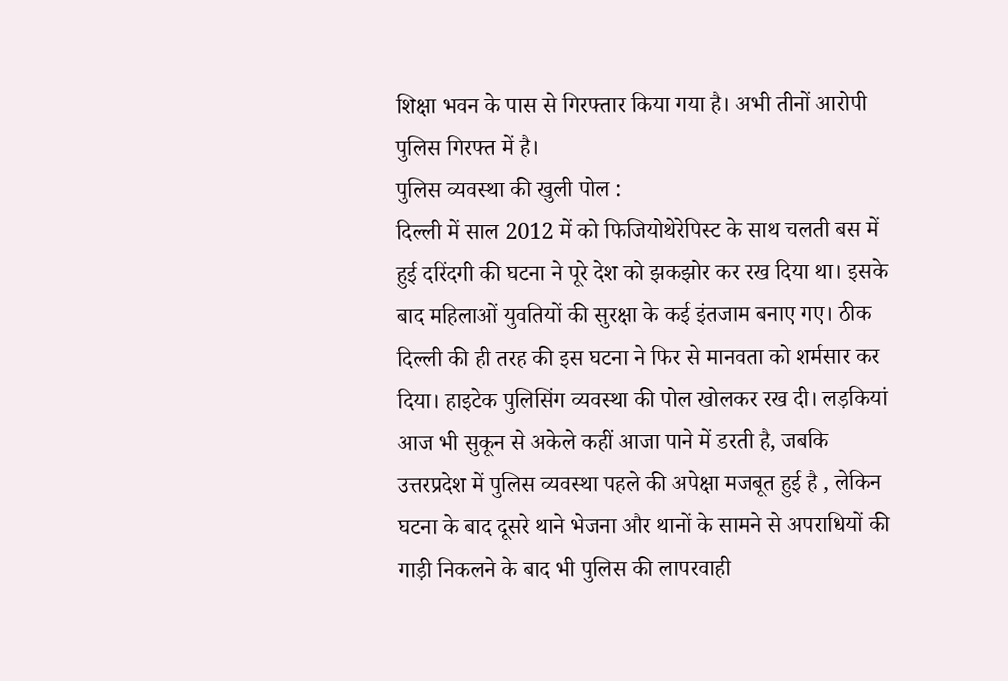शिक्षा भवन के पास से गिरफ्तार किया गया है। अभी तीनों आरोपी पुलिस गिरफ्त में है।
पुलिस व्यवस्था की खुली पोल :
दिल्ली में साल 2012 में को फिजियोथेरेपिस्ट के साथ चलती बस में हुई दरिंदगी की घटना ने पूरे देश को झकझोर कर रख दिया था। इसके बाद महिलाओं युवतियों की सुरक्षा के कई इंतजाम बनाए गए। ठीक दिल्ली की ही तरह की इस घटना ने फिर से मानवता को शर्मसार कर दिया। हाइटेक पुलिसिंग व्यवस्था की पोल खोलकर रख दी। लड़कियां आज भी सुकून से अकेले कहीं आजा पाने में डरती है, जबकि उत्तरप्रदेश में पुलिस व्यवस्था पहले की अपेक्षा मजबूत हुई है , लेकिन घटना के बाद दूसरे थाने भेजना और थानों के सामने से अपराधियों की गाड़ी निकलने के बाद भी पुलिस की लापरवाही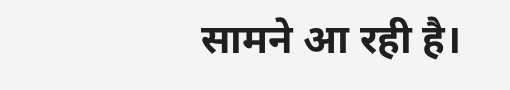सामने आ रही है।